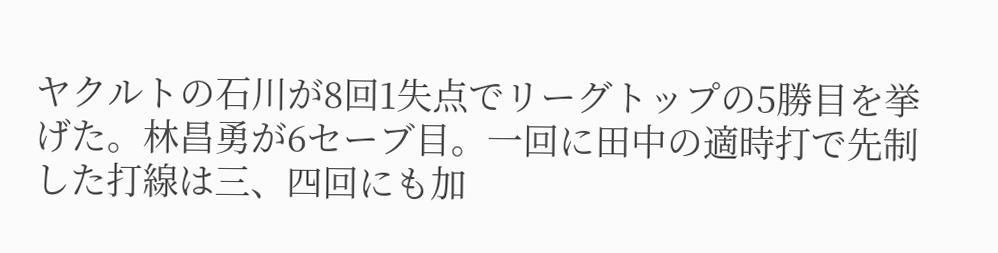ヤクルトの石川が8回1失点でリーグトップの5勝目を挙げた。林昌勇が6セーブ目。一回に田中の適時打で先制した打線は三、四回にも加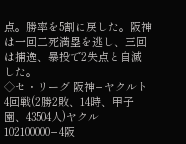点。勝率を5割に戻した。阪神は一回二死満塁を逃し、三回は捕逸、暴投で2失点と自滅した。
◇セ・リーグ 阪神−ヤクルト4回戦(2勝2敗、14時、甲子園、43504人)ヤクル102100000−4阪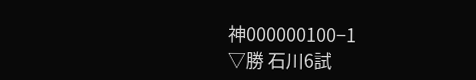神000000100−1
▽勝 石川6試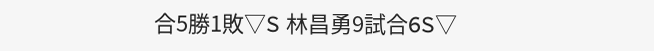合5勝1敗▽S 林昌勇9試合6S▽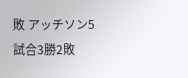敗 アッチソン5試合3勝2敗